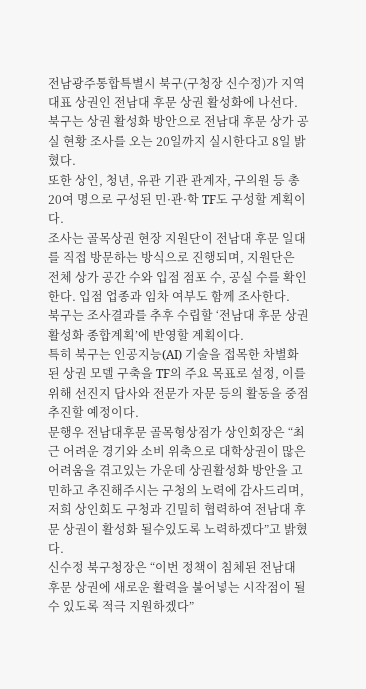전남광주통합특별시 북구(구청장 신수정)가 지역 대표 상권인 전남대 후문 상권 활성화에 나선다.
북구는 상권 활성화 방안으로 전남대 후문 상가 공실 현황 조사를 오는 20일까지 실시한다고 8일 밝혔다.
또한 상인, 청년, 유관 기관 관계자, 구의원 등 총 20여 명으로 구성된 민·관·학 TF도 구성할 계획이다.
조사는 골목상권 현장 지원단이 전남대 후문 일대를 직접 방문하는 방식으로 진행되며, 지원단은 전체 상가 공간 수와 입점 점포 수, 공실 수를 확인한다. 입점 업종과 임차 여부도 함께 조사한다.
북구는 조사결과를 추후 수립할 ‘전남대 후문 상권 활성화 종합계획’에 반영할 계획이다.
특히 북구는 인공지능(AI) 기술을 접목한 차별화된 상권 모델 구축을 TF의 주요 목표로 설정, 이를 위해 선진지 답사와 전문가 자문 등의 활동을 중점 추진할 예정이다.
문행우 전남대후문 골목형상점가 상인회장은 “최근 어려운 경기와 소비 위축으로 대학상권이 많은 어려움을 겪고있는 가운데 상권활성화 방안을 고민하고 추진해주시는 구청의 노력에 감사드리며, 저희 상인회도 구청과 긴밀히 협력하여 전남대 후문 상권이 활성화 될수있도록 노력하겠다”고 밝혔다.
신수정 북구청장은 “이번 정책이 침체된 전남대 후문 상권에 새로운 활력을 불어넣는 시작점이 될 수 있도록 적극 지원하겠다”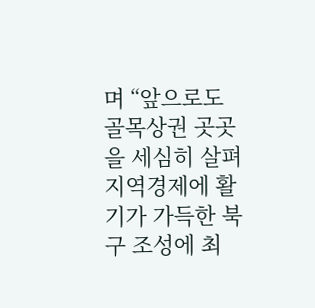며 “앞으로도 골목상권 곳곳을 세심히 살펴 지역경제에 활기가 가득한 북구 조성에 최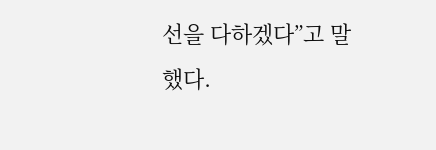선을 다하겠다”고 말했다.